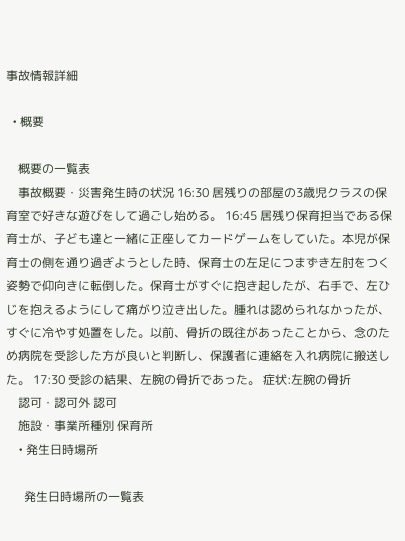事故情報詳細

  • 概要

    概要の一覧表
    事故概要・災害発生時の状況 16:30 居残りの部屋の3歳児クラスの保育室で好きな遊びをして過ごし始める。 16:45 居残り保育担当である保育士が、子ども達と一緒に正座してカードゲームをしていた。本児が保育士の側を通り過ぎようとした時、保育士の左足につまずき左肘をつく姿勢で仰向きに転倒した。保育士がすぐに抱き起したが、右手で、左ひじを抱えるようにして痛がり泣き出した。腫れは認められなかったが、すぐに冷やす処置をした。以前、骨折の既往があったことから、念のため病院を受診した方が良いと判断し、保護者に連絡を入れ病院に搬送した。 17:30 受診の結果、左腕の骨折であった。 症状:左腕の骨折
    認可・認可外 認可
    施設・事業所種別 保育所
    • 発生日時場所

      発生日時場所の一覧表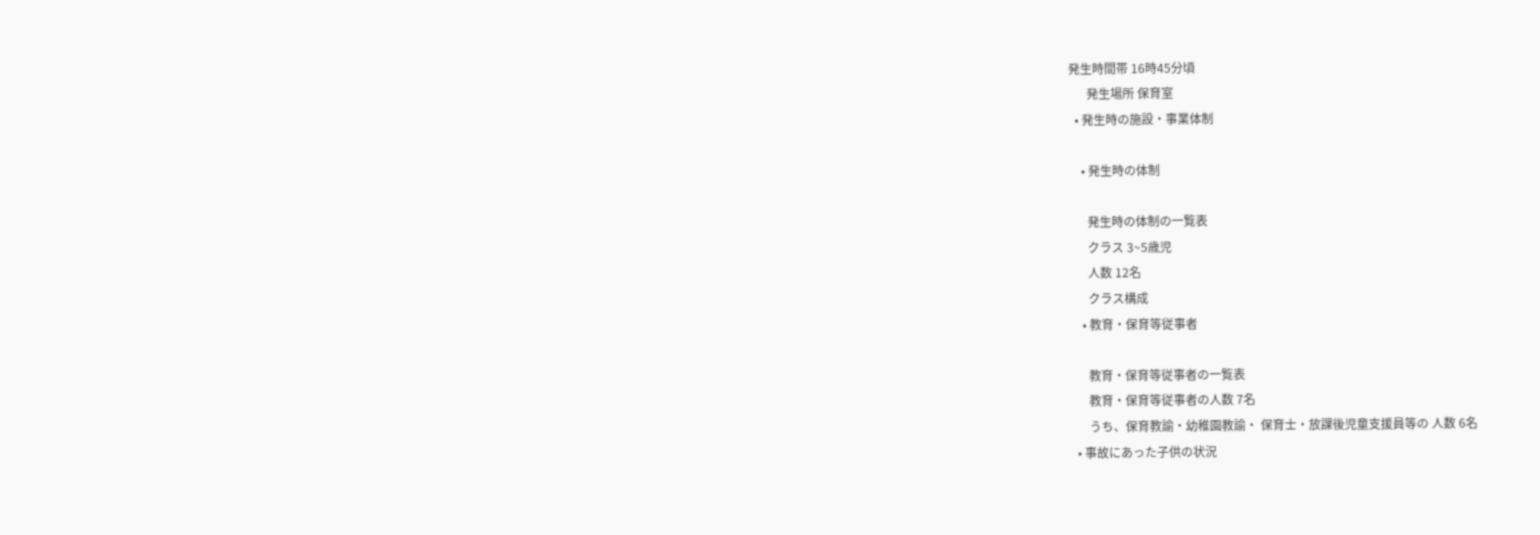発生時間帯 16時45分頃
      発生場所 保育室
  • 発生時の施設・事業体制

    • 発生時の体制

      発生時の体制の一覧表
      クラス 3~5歳児
      人数 12名
      クラス構成
    • 教育・保育等従事者

      教育・保育等従事者の一覧表
      教育・保育等従事者の人数 7名
      うち、保育教諭・幼稚園教諭・ 保育士・放課後児童支援員等の 人数 6名
  • 事故にあった子供の状況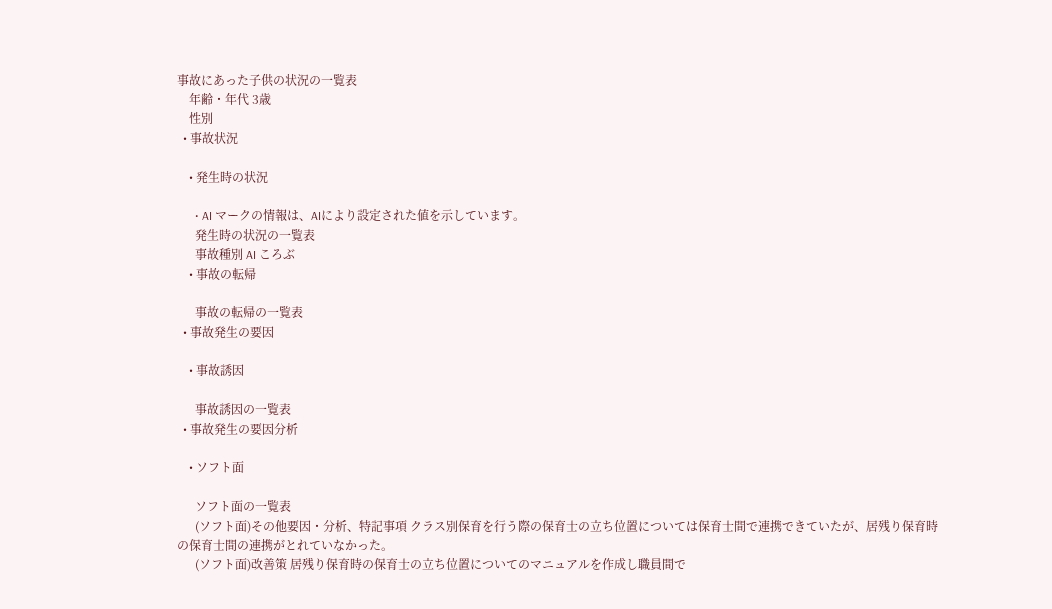事故にあった子供の状況の一覧表
    年齢・年代 3歳
    性別
  • 事故状況

    • 発生時の状況

      • AI マークの情報は、AIにより設定された値を示しています。
      発生時の状況の一覧表
      事故種別 AI ころぶ
    • 事故の転帰

      事故の転帰の一覧表
  • 事故発生の要因

    • 事故誘因

      事故誘因の一覧表
  • 事故発生の要因分析

    • ソフト面

      ソフト面の一覧表
      (ソフト面)その他要因・分析、特記事項 クラス別保育を行う際の保育士の立ち位置については保育士間で連携できていたが、居残り保育時の保育士間の連携がとれていなかった。
      (ソフト面)改善策 居残り保育時の保育士の立ち位置についてのマニュアルを作成し職員間で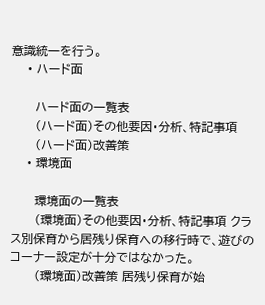意識統一を行う。
    • ハード面

      ハード面の一覧表
      (ハード面)その他要因・分析、特記事項
      (ハード面)改善策
    • 環境面

      環境面の一覧表
      (環境面)その他要因・分析、特記事項 クラス別保育から居残り保育への移行時で、遊びのコーナー設定が十分ではなかった。
      (環境面)改善策 居残り保育が始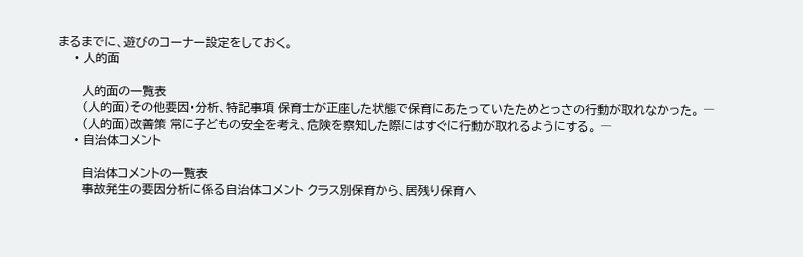まるまでに、遊びのコーナー設定をしておく。
    • 人的面

      人的面の一覧表
      (人的面)その他要因・分析、特記事項 保育士が正座した状態で保育にあたっていたためとっさの行動が取れなかった。 ―
      (人的面)改善策 常に子どもの安全を考え、危険を察知した際にはすぐに行動が取れるようにする。 ―
    • 自治体コメント

      自治体コメントの一覧表
      事故発生の要因分析に係る自治体コメント クラス別保育から、居残り保育へ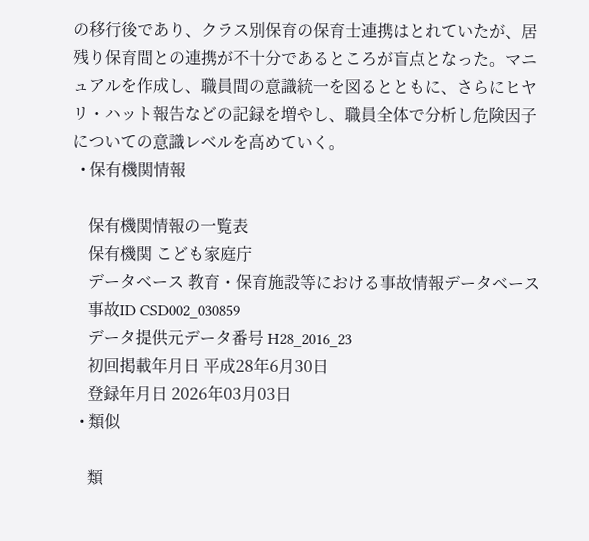の移行後であり、クラス別保育の保育士連携はとれていたが、居残り保育間との連携が不十分であるところが盲点となった。マニュアルを作成し、職員間の意識統一を図るとともに、さらにヒヤリ・ハット報告などの記録を増やし、職員全体で分析し危険因子についての意識レベルを高めていく。
  • 保有機関情報

    保有機関情報の一覧表
    保有機関 こども家庭庁
    データベース 教育・保育施設等における事故情報データベース
    事故ID CSD002_030859
    データ提供元データ番号 H28_2016_23
    初回掲載年月日 平成28年6月30日
    登録年月日 2026年03月03日
  • 類似

    類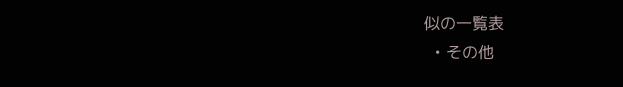似の一覧表
  • その他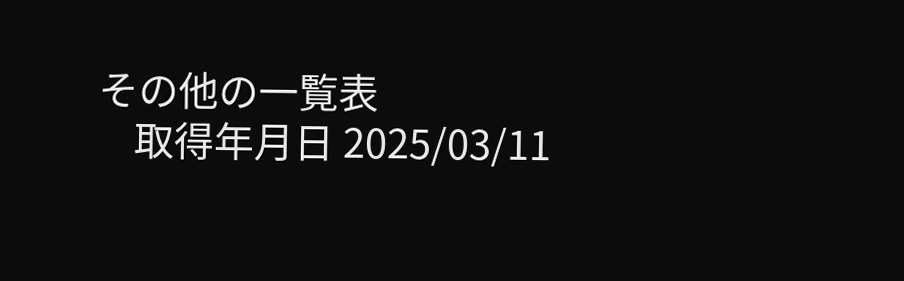その他の一覧表
    取得年月日 2025/03/11